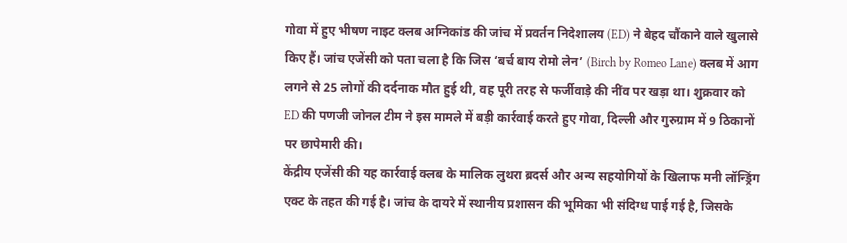गोवा में हुए भीषण नाइट क्लब अग्निकांड की जांच में प्रवर्तन निदेशालय (ED) ने बेहद चौंकाने वाले खुलासे किए हैं। जांच एजेंसी को पता चला है कि जिस ‘बर्च बाय रोमो लेन’ (Birch by Romeo Lane) क्लब में आग लगने से 25 लोगों की दर्दनाक मौत हुई थी, वह पूरी तरह से फर्जीवाड़े की नींव पर खड़ा था। शुक्रवार को ED की पणजी जोनल टीम ने इस मामले में बड़ी कार्रवाई करते हुए गोवा, दिल्ली और गुरुग्राम में 9 ठिकानों पर छापेमारी की।
केंद्रीय एजेंसी की यह कार्रवाई क्लब के मालिक लुथरा ब्रदर्स और अन्य सहयोगियों के खिलाफ मनी लॉन्ड्रिंग एक्ट के तहत की गई है। जांच के दायरे में स्थानीय प्रशासन की भूमिका भी संदिग्ध पाई गई है, जिसके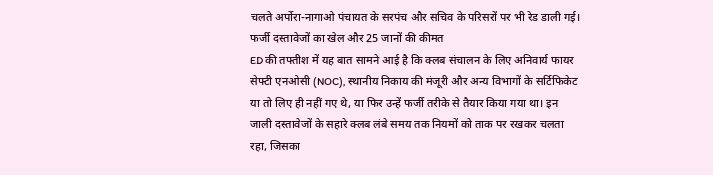चलते अर्पोरा-नागाओ पंचायत के सरपंच और सचिव के परिसरों पर भी रेड डाली गई।
फर्जी दस्तावेजों का खेल और 25 जानों की कीमत
ED की तफ्तीश में यह बात सामने आई है कि क्लब संचालन के लिए अनिवार्य फायर सेफ्टी एनओसी (NOC), स्थानीय निकाय की मंजूरी और अन्य विभागों के सर्टिफिकेट या तो लिए ही नहीं गए थे, या फिर उन्हें फर्जी तरीके से तैयार किया गया था। इन जाली दस्तावेजों के सहारे क्लब लंबे समय तक नियमों को ताक पर रखकर चलता रहा, जिसका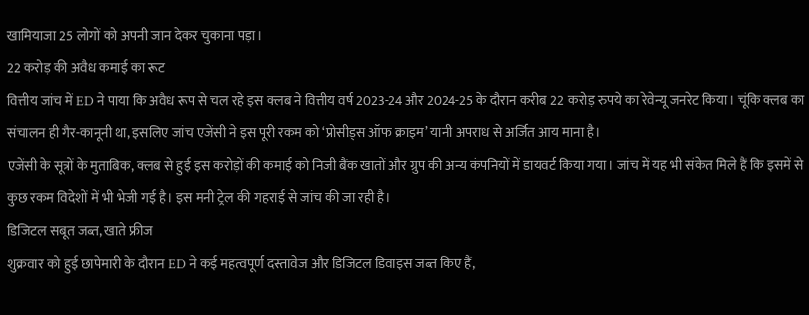खामियाजा 25 लोगों को अपनी जान देकर चुकाना पड़ा।
22 करोड़ की अवैध कमाई का रूट
वित्तीय जांच में ED ने पाया कि अवैध रूप से चल रहे इस क्लब ने वित्तीय वर्ष 2023-24 और 2024-25 के दौरान करीब 22 करोड़ रुपये का रेवेन्यू जनरेट किया। चूंकि क्लब का संचालन ही गैर-कानूनी था, इसलिए जांच एजेंसी ने इस पूरी रकम को ‘प्रोसीड्स ऑफ क्राइम’ यानी अपराध से अर्जित आय माना है।
एजेंसी के सूत्रों के मुताबिक, क्लब से हुई इस करोड़ों की कमाई को निजी बैंक खातों और ग्रुप की अन्य कंपनियों में डायवर्ट किया गया। जांच में यह भी संकेत मिले हैं कि इसमें से कुछ रकम विदेशों में भी भेजी गई है। इस मनी ट्रेल की गहराई से जांच की जा रही है।
डिजिटल सबूत जब्त, खाते फ्रीज
शुक्रवार को हुई छापेमारी के दौरान ED ने कई महत्वपूर्ण दस्तावेज और डिजिटल डिवाइस जब्त किए हैं,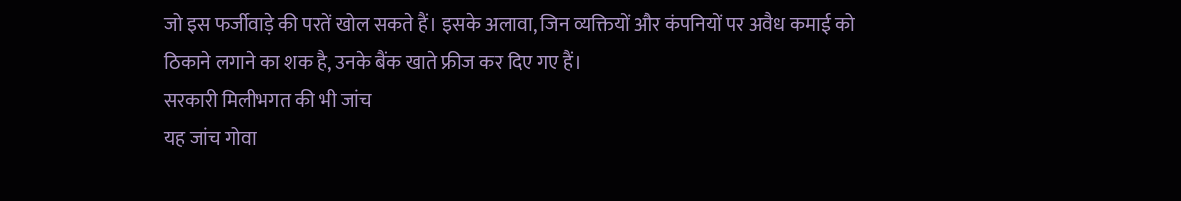जो इस फर्जीवाड़े की परतें खोल सकते हैं। इसके अलावा, जिन व्यक्तियों और कंपनियों पर अवैध कमाई को ठिकाने लगाने का शक है, उनके बैंक खाते फ्रीज कर दिए गए हैं।
सरकारी मिलीभगत की भी जांच
यह जांच गोवा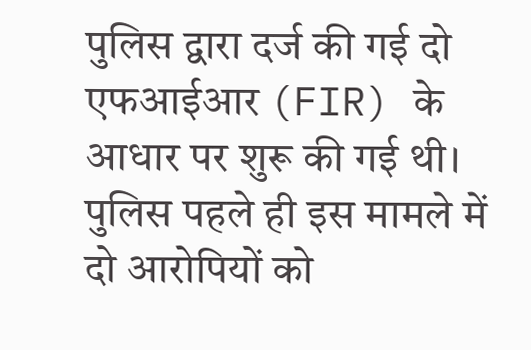पुलिस द्वारा दर्ज की गई दो एफआईआर (FIR) के आधार पर शुरू की गई थी। पुलिस पहले ही इस मामले में दो आरोपियों को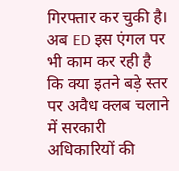गिरफ्तार कर चुकी है। अब ED इस एंगल पर भी काम कर रही है कि क्या इतने बड़े स्तर पर अवैध क्लब चलाने में सरकारी अधिकारियों की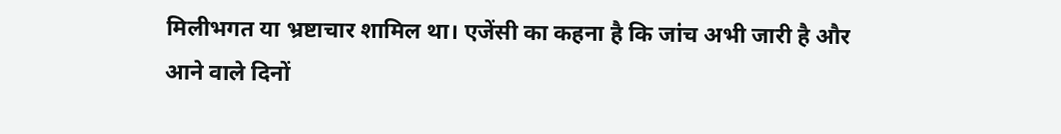मिलीभगत या भ्रष्टाचार शामिल था। एजेंसी का कहना है कि जांच अभी जारी है और आने वाले दिनों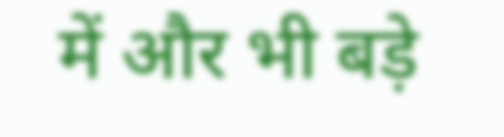में और भी बड़े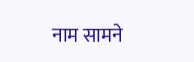नाम सामने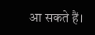आ सकते हैं।